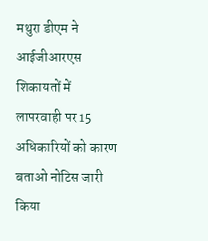मथुरा डीएम ने आईजीआरएस शिकायतों में लापरवाही पर 15 अधिकारियों को कारण बताओ नोटिस जारी किया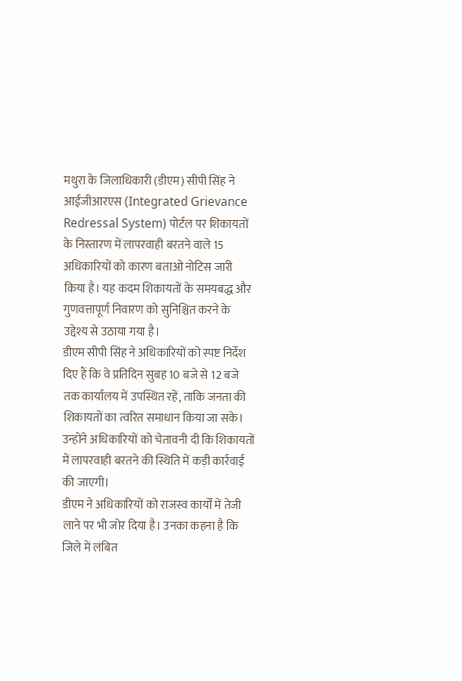मथुरा के जिलाधिकारी (डीएम) सीपी सिंह ने आईजीआरएस (Integrated Grievance Redressal System) पोर्टल पर शिकायतों के निस्तारण में लापरवाही बरतने वाले 15 अधिकारियों को कारण बताओ नोटिस जारी किया है। यह कदम शिकायतों के समयबद्ध और गुणवत्तापूर्ण निवारण को सुनिश्चित करने के उद्देश्य से उठाया गया है।
डीएम सीपी सिंह ने अधिकारियों को स्पष्ट निर्देश दिए हैं कि वे प्रतिदिन सुबह 10 बजे से 12 बजे तक कार्यालय में उपस्थित रहें, ताकि जनता की शिकायतों का त्वरित समाधान किया जा सके। उन्होंने अधिकारियों को चेतावनी दी कि शिकायतों में लापरवाही बरतने की स्थिति में कड़ी कार्रवाई की जाएगी।
डीएम ने अधिकारियों को राजस्व कार्यों में तेजी लाने पर भी जोर दिया है। उनका कहना है कि जिले में लंबित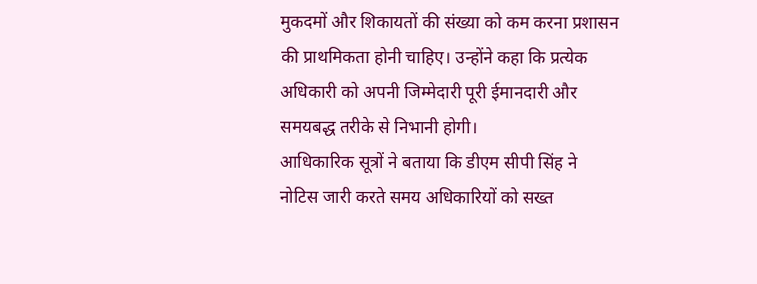मुकदमों और शिकायतों की संख्या को कम करना प्रशासन की प्राथमिकता होनी चाहिए। उन्होंने कहा कि प्रत्येक अधिकारी को अपनी जिम्मेदारी पूरी ईमानदारी और समयबद्ध तरीके से निभानी होगी।
आधिकारिक सूत्रों ने बताया कि डीएम सीपी सिंह ने नोटिस जारी करते समय अधिकारियों को सख्त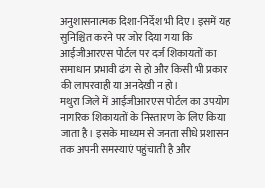अनुशासनात्मक दिशा-निर्देश भी दिए। इसमें यह सुनिश्चित करने पर जोर दिया गया कि आईजीआरएस पोर्टल पर दर्ज शिकायतों का समाधान प्रभावी ढंग से हो और किसी भी प्रकार की लापरवाही या अनदेखी न हो।
मथुरा जिले में आईजीआरएस पोर्टल का उपयोग नागरिक शिकायतों के निस्तारण के लिए किया जाता है। इसके माध्यम से जनता सीधे प्रशासन तक अपनी समस्याएं पहुंचाती है और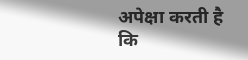अपेक्षा करती है कि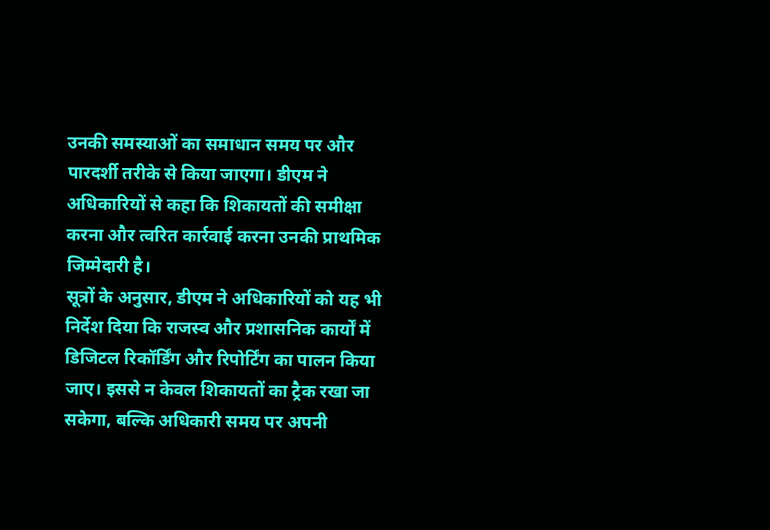उनकी समस्याओं का समाधान समय पर और पारदर्शी तरीके से किया जाएगा। डीएम ने अधिकारियों से कहा कि शिकायतों की समीक्षा करना और त्वरित कार्रवाई करना उनकी प्राथमिक जिम्मेदारी है।
सूत्रों के अनुसार, डीएम ने अधिकारियों को यह भी निर्देश दिया कि राजस्व और प्रशासनिक कार्यों में डिजिटल रिकॉर्डिंग और रिपोर्टिंग का पालन किया जाए। इससे न केवल शिकायतों का ट्रैक रखा जा सकेगा, बल्कि अधिकारी समय पर अपनी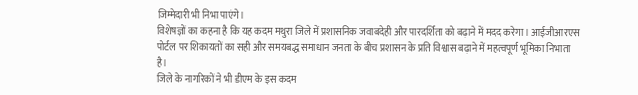जिम्मेदारी भी निभा पाएंगे।
विशेषज्ञों का कहना है कि यह कदम मथुरा जिले में प्रशासनिक जवाबदेही और पारदर्शिता को बढ़ाने में मदद करेगा। आईजीआरएस पोर्टल पर शिकायतों का सही और समयबद्ध समाधान जनता के बीच प्रशासन के प्रति विश्वास बढ़ाने में महत्वपूर्ण भूमिका निभाता है।
जिले के नागरिकों ने भी डीएम के इस कदम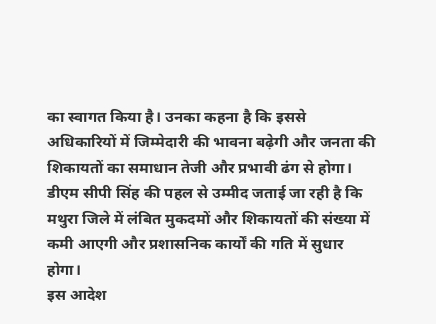का स्वागत किया है। उनका कहना है कि इससे अधिकारियों में जिम्मेदारी की भावना बढ़ेगी और जनता की शिकायतों का समाधान तेजी और प्रभावी ढंग से होगा।
डीएम सीपी सिंह की पहल से उम्मीद जताई जा रही है कि मथुरा जिले में लंबित मुकदमों और शिकायतों की संख्या में कमी आएगी और प्रशासनिक कार्यों की गति में सुधार होगा।
इस आदेश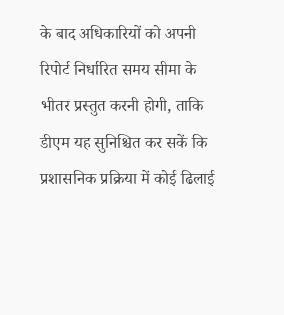के बाद अधिकारियों को अपनी रिपोर्ट निर्धारित समय सीमा के भीतर प्रस्तुत करनी होगी, ताकि डीएम यह सुनिश्चित कर सकें कि प्रशासनिक प्रक्रिया में कोई ढिलाई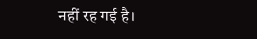नहीं रह गई है।